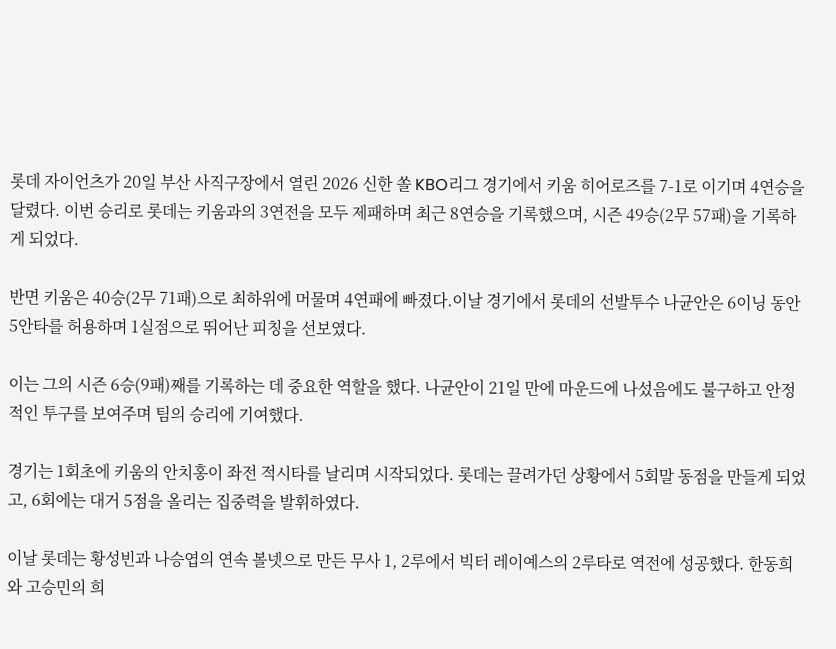롯데 자이언츠가 20일 부산 사직구장에서 열린 2026 신한 쏠 KBO리그 경기에서 키움 히어로즈를 7-1로 이기며 4연승을 달렸다. 이번 승리로 롯데는 키움과의 3연전을 모두 제패하며 최근 8연승을 기록했으며, 시즌 49승(2무 57패)을 기록하게 되었다.

반면 키움은 40승(2무 71패)으로 최하위에 머물며 4연패에 빠졌다.이날 경기에서 롯데의 선발투수 나균안은 6이닝 동안 5안타를 허용하며 1실점으로 뛰어난 피칭을 선보였다.

이는 그의 시즌 6승(9패)째를 기록하는 데 중요한 역할을 했다. 나균안이 21일 만에 마운드에 나섰음에도 불구하고 안정적인 투구를 보여주며 팀의 승리에 기여했다.

경기는 1회초에 키움의 안치홍이 좌전 적시타를 날리며 시작되었다. 롯데는 끌려가던 상황에서 5회말 동점을 만들게 되었고, 6회에는 대거 5점을 올리는 집중력을 발휘하였다.

이날 롯데는 황성빈과 나승엽의 연속 볼넷으로 만든 무사 1, 2루에서 빅터 레이예스의 2루타로 역전에 성공했다. 한동희와 고승민의 희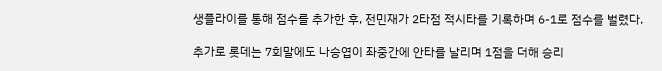생플라이를 통해 점수를 추가한 후, 전민재가 2타점 적시타를 기록하며 6-1로 점수를 벌렸다.

추가로 롯데는 7회말에도 나승엽이 좌중간에 안타를 날리며 1점을 더해 승리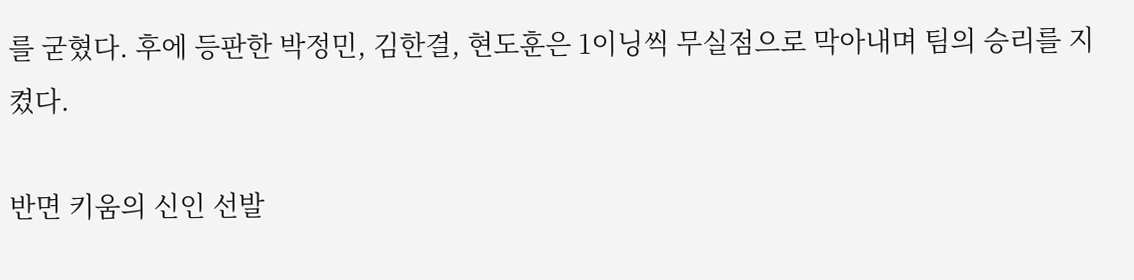를 굳혔다. 후에 등판한 박정민, 김한결, 현도훈은 1이닝씩 무실점으로 막아내며 팀의 승리를 지켰다.

반면 키움의 신인 선발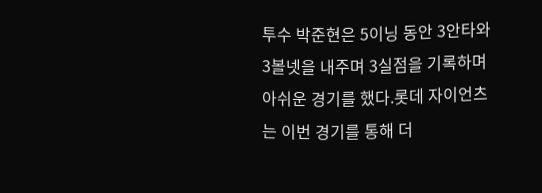투수 박준현은 5이닝 동안 3안타와 3볼넷을 내주며 3실점을 기록하며 아쉬운 경기를 했다.롯데 자이언츠는 이번 경기를 통해 더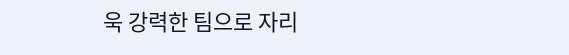욱 강력한 팀으로 자리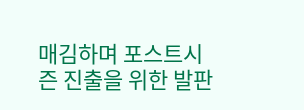매김하며 포스트시즌 진출을 위한 발판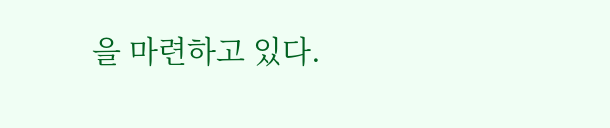을 마련하고 있다.